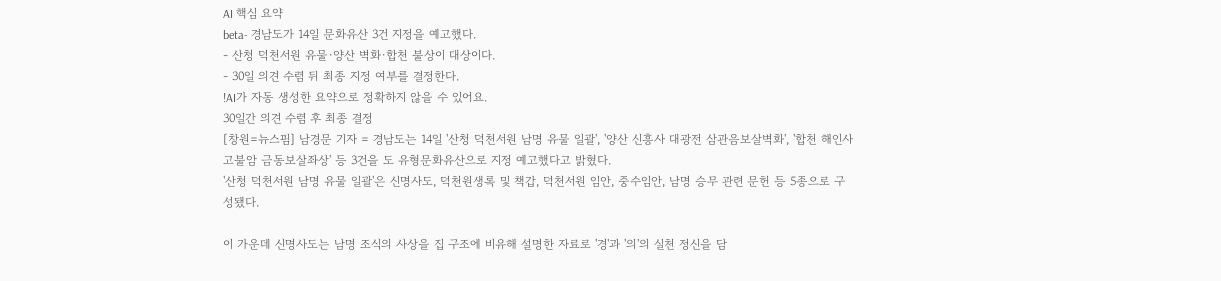AI 핵심 요약
beta- 경남도가 14일 문화유산 3건 지정을 예고했다.
- 산청 덕천서원 유물·양산 벽화·합천 불상이 대상이다.
- 30일 의견 수렴 뒤 최종 지정 여부를 결정한다.
!AI가 자동 생성한 요약으로 정확하지 않을 수 있어요.
30일간 의견 수렴 후 최종 결정
[창원=뉴스핌] 남경문 기자 = 경남도는 14일 '산청 덕천서원 남명 유물 일괄', '양산 신흥사 대광전 삼관음보살벽화', '합천 해인사 고불암 금동보살좌상' 등 3건을 도 유형문화유산으로 지정 예고했다고 밝혔다.
'산청 덕천서원 남명 유물 일괄'은 신명사도, 덕천원생록 및 책갑, 덕천서원 임안, 중수임안, 남명 승무 관련 문헌 등 5종으로 구성됐다.

이 가운데 신명사도는 남명 조식의 사상을 집 구조에 비유해 설명한 자료로 '경'과 '의'의 실천 정신을 담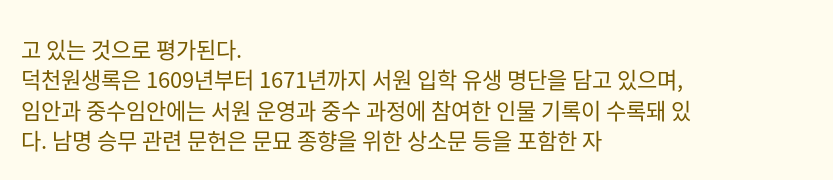고 있는 것으로 평가된다.
덕천원생록은 1609년부터 1671년까지 서원 입학 유생 명단을 담고 있으며, 임안과 중수임안에는 서원 운영과 중수 과정에 참여한 인물 기록이 수록돼 있다. 남명 승무 관련 문헌은 문묘 종향을 위한 상소문 등을 포함한 자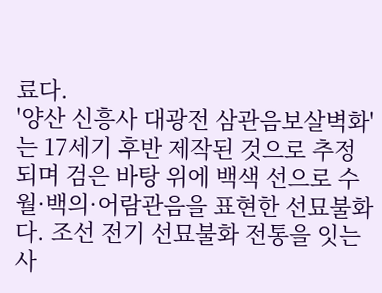료다.
'양산 신흥사 대광전 삼관음보살벽화'는 17세기 후반 제작된 것으로 추정되며 검은 바탕 위에 백색 선으로 수월·백의·어람관음을 표현한 선묘불화다. 조선 전기 선묘불화 전통을 잇는 사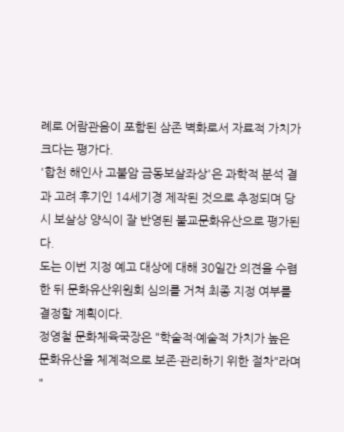례로 어람관음이 포함된 삼존 벽화로서 자료적 가치가 크다는 평가다.
'합천 해인사 고불암 금동보살좌상'은 과학적 분석 결과 고려 후기인 14세기경 제작된 것으로 추정되며 당시 보살상 양식이 잘 반영된 불교문화유산으로 평가된다.
도는 이번 지정 예고 대상에 대해 30일간 의견을 수렴한 뒤 문화유산위원회 심의를 거쳐 최종 지정 여부를 결정할 계획이다.
정영철 문화체육국장은 "학술적·예술적 가치가 높은 문화유산을 체계적으로 보존·관리하기 위한 절차"라며 "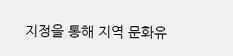지정을 통해 지역 문화유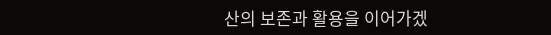산의 보존과 활용을 이어가겠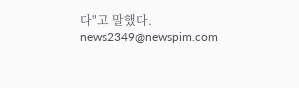다"고 말했다.
news2349@newspim.com